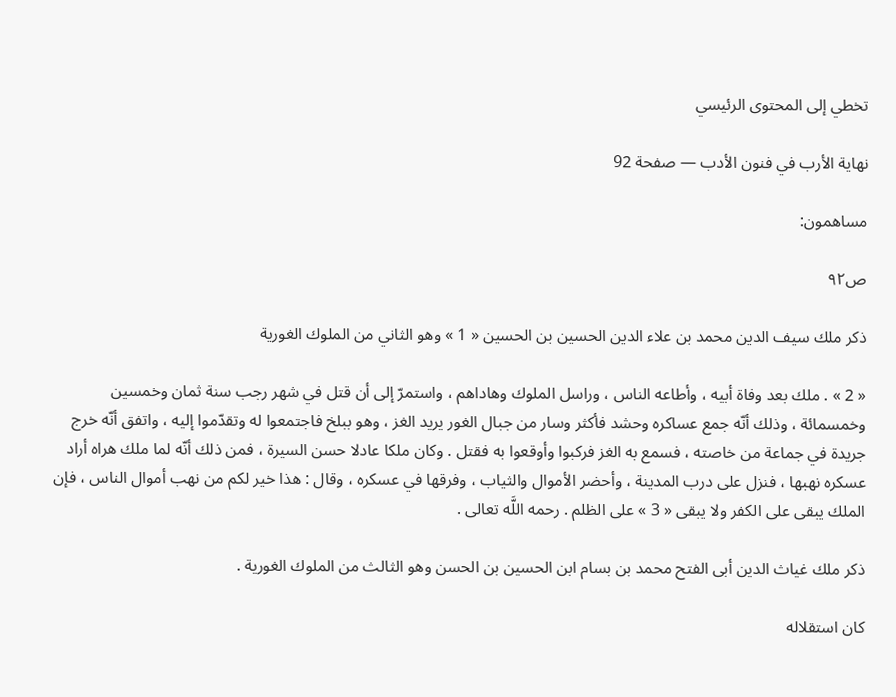تخطي إلى المحتوى الرئيسي

نهاية الأرب في فنون الأدب — صفحة 92

مساهمون:

ص٩٢

ذكر ملك سيف الدين محمد بن علاء الدين الحسين بن الحسين « 1 » وهو الثاني من الملوك الغورية

« 2 » . ملك بعد وفاة أبيه ، وأطاعه الناس ، وراسل الملوك وهاداهم ، واستمرّ إلى أن قتل في شهر رجب سنة ثمان وخمسين وخمسمائة ، وذلك أنّه جمع عساكره وحشد فأكثر وسار من جبال الغور يريد الغز ، وهو ببلخ فاجتمعوا له وتقدّموا إليه ، واتفق أنّه خرج جريدة في جماعة من خاصته ، فسمع به الغز فركبوا وأوقعوا به فقتل . وكان ملكا عادلا حسن السيرة ، فمن ذلك أنّه لما ملك هراه أراد عسكره نهبها ، فنزل على درب المدينة ، وأحضر الأموال والثياب ، وفرقها في عسكره ، وقال : هذا خير لكم من نهب أموال الناس ، فإن الملك يبقى على الكفر ولا يبقى « 3 » على الظلم . رحمه اللَّه تعالى .

ذكر ملك غياث الدين أبى الفتح محمد بن بسام ابن الحسين بن الحسن وهو الثالث من الملوك الغورية .

كان استقلاله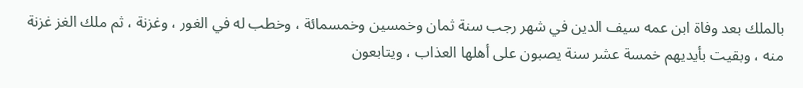بالملك بعد وفاة ابن عمه سيف الدين في شهر رجب سنة ثمان وخمسين وخمسمائة ، وخطب له في الغور ، وغزنة ، ثم ملك الغز غزنة منه ، وبقيت بأيديهم خمسة عشر سنة يصبون على أهلها العذاب ، ويتابعون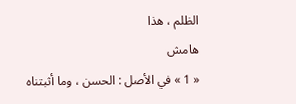الظلم ، هذا
هامش
« 1 » في الأصل : الحسن ، وما أثبتناه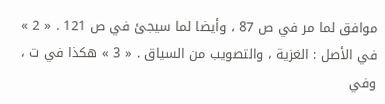موافق لما مر في ص 87 ، وأيضا لما سيجئ في ص 121 . « 2 » في الأصل : الغزية ، والتصويب من السياق . « 3 » هكذا في ت ، وفي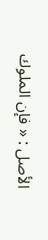الأصل : « فإن الملوك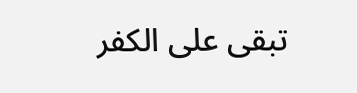تبقى على الكفر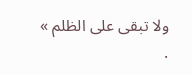ولا تبقى على الظلم » .